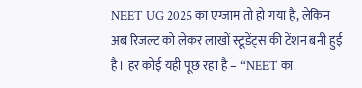NEET UG 2025 का एग्जाम तो हो गया है, लेकिन अब रिजल्ट को लेकर लाखों स्टूडेंट्स की टेंशन बनी हुई है। हर कोई यही पूछ रहा है – “NEET का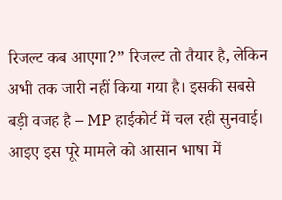रिजल्ट कब आएगा?” रिजल्ट तो तैयार है, लेकिन अभी तक जारी नहीं किया गया है। इसकी सबसे बड़ी वजह है – MP हाईकोर्ट में चल रही सुनवाई। आइए इस पूरे मामले को आसान भाषा में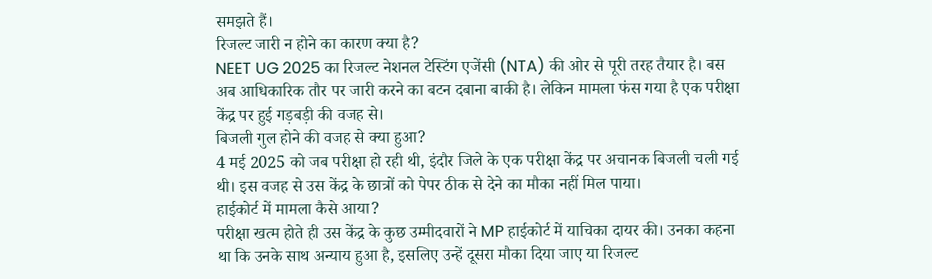समझते हैं।
रिजल्ट जारी न होने का कारण क्या है?
NEET UG 2025 का रिजल्ट नेशनल टेस्टिंग एजेंसी (NTA) की ओर से पूरी तरह तैयार है। बस अब आधिकारिक तौर पर जारी करने का बटन दबाना बाकी है। लेकिन मामला फंस गया है एक परीक्षा केंद्र पर हुई गड़बड़ी की वजह से।
बिजली गुल होने की वजह से क्या हुआ?
4 मई 2025 को जब परीक्षा हो रही थी, इंदौर जिले के एक परीक्षा केंद्र पर अचानक बिजली चली गई थी। इस वजह से उस केंद्र के छात्रों को पेपर ठीक से देने का मौका नहीं मिल पाया।
हाईकोर्ट में मामला कैसे आया?
परीक्षा खत्म होते ही उस केंद्र के कुछ उम्मीदवारों ने MP हाईकोर्ट में याचिका दायर की। उनका कहना था कि उनके साथ अन्याय हुआ है, इसलिए उन्हें दूसरा मौका दिया जाए या रिजल्ट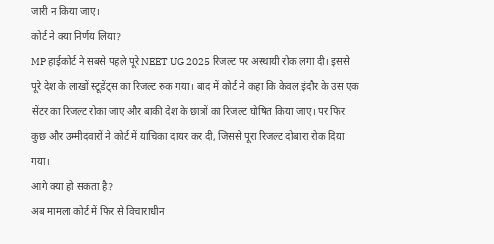जारी न किया जाए।
कोर्ट ने क्या निर्णय लिया?
MP हाईकोर्ट ने सबसे पहले पूरे NEET UG 2025 रिजल्ट पर अस्थायी रोक लगा दी। इससे पूरे देश के लाखों स्टूडेंट्स का रिजल्ट रुक गया। बाद में कोर्ट ने कहा कि केवल इंदौर के उस एक सेंटर का रिजल्ट रोका जाए और बाकी देश के छात्रों का रिजल्ट घोषित किया जाए। पर फिर कुछ और उम्मीदवारों ने कोर्ट में याचिका दायर कर दी, जिससे पूरा रिजल्ट दोबारा रोक दिया गया।
आगे क्या हो सकता है?
अब मामला कोर्ट में फिर से विचाराधीन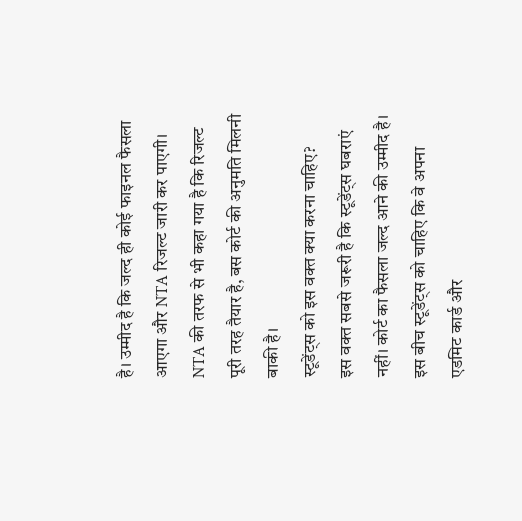है। उम्मीद है कि जल्द ही कोई फाइनल फैसला आएगा और NTA रिजल्ट जारी कर पाएगी। NTA की तरफ से भी कहा गया है कि रिजल्ट पूरी तरह तैयार है, बस कोर्ट की अनुमति मिलनी बाकी है।
स्टूडेंट्स को इस वक्त क्या करना चाहिए?
इस वक्त सबसे जरूरी है कि स्टूडेंट्स घबराएं नहीं। कोर्ट का फैसला जल्द आने की उम्मीद है। इस बीच स्टूडेंट्स को चाहिए कि वे अपना एडमिट कार्ड और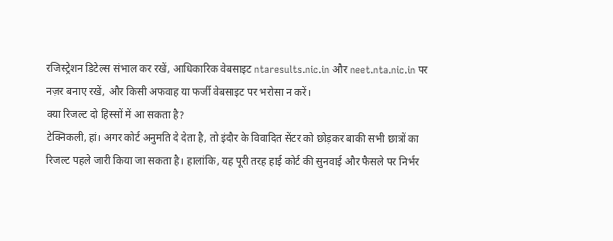रजिस्ट्रेशन डिटेल्स संभाल कर रखें, आधिकारिक वेबसाइट ntaresults.nic.in और neet.nta.nic.in पर नज़र बनाए रखें, और किसी अफवाह या फर्जी वेबसाइट पर भरोसा न करें।
क्या रिजल्ट दो हिस्सों में आ सकता है?
टेक्निकली, हां। अगर कोर्ट अनुमति दे देता है, तो इंदौर के विवादित सेंटर को छोड़कर बाकी सभी छात्रों का रिजल्ट पहले जारी किया जा सकता है। हालांकि, यह पूरी तरह हाई कोर्ट की सुनवाई और फैसले पर निर्भर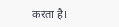करता है।